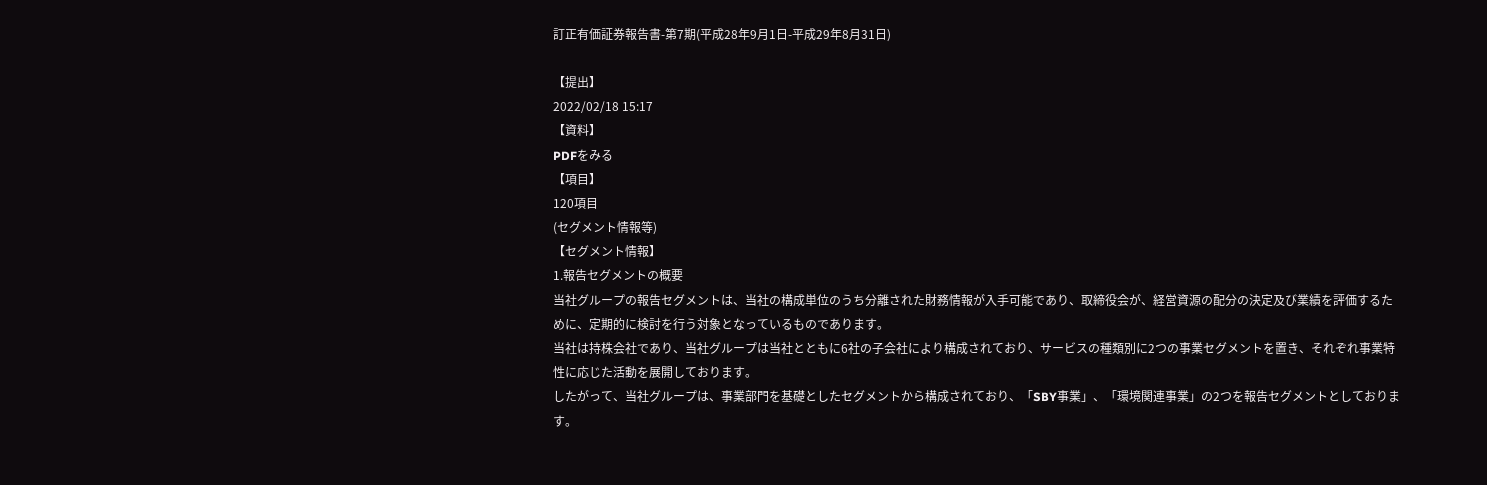訂正有価証券報告書-第7期(平成28年9月1日-平成29年8月31日)

【提出】
2022/02/18 15:17
【資料】
PDFをみる
【項目】
120項目
(セグメント情報等)
【セグメント情報】
1.報告セグメントの概要
当社グループの報告セグメントは、当社の構成単位のうち分離された財務情報が入手可能であり、取締役会が、経営資源の配分の決定及び業績を評価するために、定期的に検討を行う対象となっているものであります。
当社は持株会社であり、当社グループは当社とともに6社の子会社により構成されており、サービスの種類別に2つの事業セグメントを置き、それぞれ事業特性に応じた活動を展開しております。
したがって、当社グループは、事業部門を基礎としたセグメントから構成されており、「SBY事業」、「環境関連事業」の2つを報告セグメントとしております。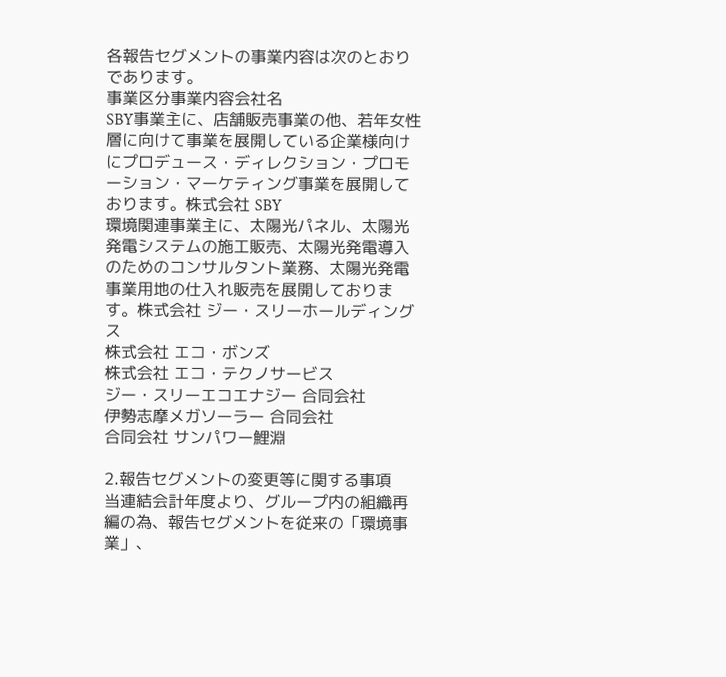各報告セグメントの事業内容は次のとおりであります。
事業区分事業内容会社名
SBY事業主に、店舗販売事業の他、若年女性層に向けて事業を展開している企業様向けにプロデュース・ディレクション・プロモーション・マーケティング事業を展開しております。株式会社 SBY
環境関連事業主に、太陽光パネル、太陽光発電システムの施工販売、太陽光発電導入のためのコンサルタント業務、太陽光発電事業用地の仕入れ販売を展開しております。株式会社 ジー・スリーホールディングス
株式会社 エコ・ボンズ
株式会社 エコ・テクノサービス
ジー・スリーエコエナジー 合同会社
伊勢志摩メガソーラー 合同会社
合同会社 サンパワー鯉淵

2.報告セグメントの変更等に関する事項
当連結会計年度より、グループ内の組織再編の為、報告セグメントを従来の「環境事業」、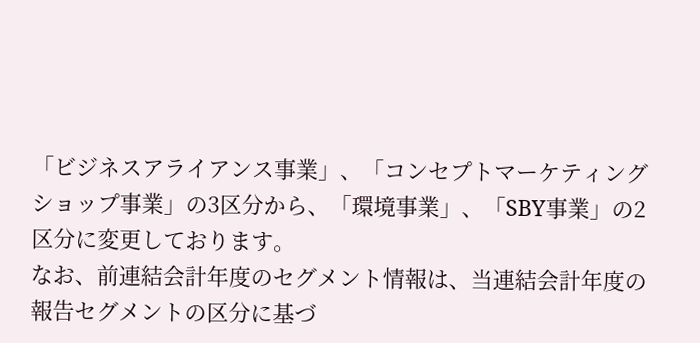「ビジネスアライアンス事業」、「コンセプトマーケティングショップ事業」の3区分から、「環境事業」、「SBY事業」の2区分に変更しております。
なお、前連結会計年度のセグメント情報は、当連結会計年度の報告セグメントの区分に基づ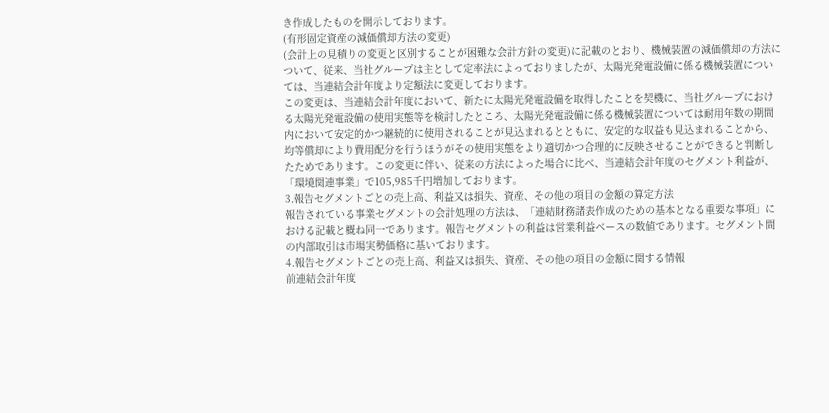き作成したものを開示しております。
(有形固定資産の減価償却方法の変更)
(会計上の見積りの変更と区別することが困難な会計方針の変更)に記載のとおり、機械装置の減価償却の方法について、従来、当社グループは主として定率法によっておりましたが、太陽光発電設備に係る機械装置については、当連結会計年度より定額法に変更しております。
この変更は、当連結会計年度において、新たに太陽光発電設備を取得したことを契機に、当社グループにおける太陽光発電設備の使用実態等を検討したところ、太陽光発電設備に係る機械装置については耐用年数の期間内において安定的かつ継続的に使用されることが見込まれるとともに、安定的な収益も見込まれることから、均等償却により費用配分を行うほうがその使用実態をより適切かつ合理的に反映させることができると判断したためであります。この変更に伴い、従来の方法によった場合に比べ、当連結会計年度のセグメント利益が、「環境関連事業」で105,985千円増加しております。
3.報告セグメントごとの売上高、利益又は損失、資産、その他の項目の金額の算定方法
報告されている事業セグメントの会計処理の方法は、「連結財務諸表作成のための基本となる重要な事項」における記載と概ね同一であります。報告セグメントの利益は営業利益ベースの数値であります。セグメント間の内部取引は市場実勢価格に基いております。
4.報告セグメントごとの売上高、利益又は損失、資産、その他の項目の金額に関する情報
前連結会計年度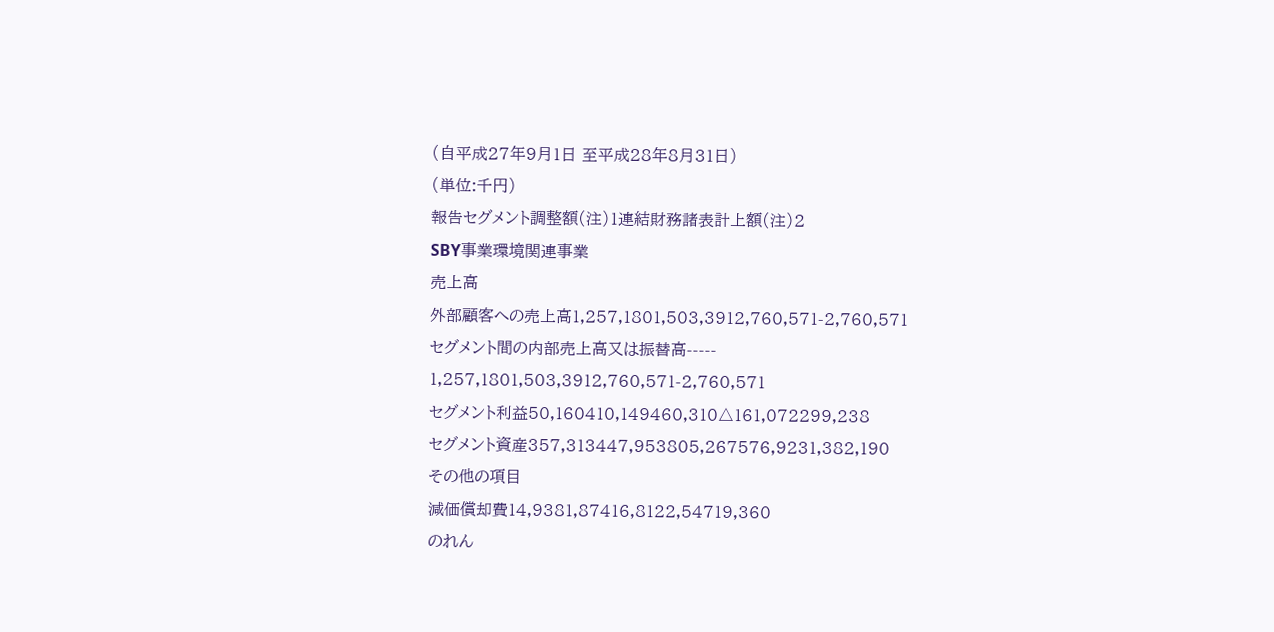(自平成27年9月1日 至平成28年8月31日)
(単位:千円)
報告セグメント調整額(注)1連結財務諸表計上額(注)2
SBY事業環境関連事業
売上高
外部顧客への売上高1,257,1801,503,3912,760,571-2,760,571
セグメント間の内部売上高又は振替高-----
1,257,1801,503,3912,760,571-2,760,571
セグメント利益50,160410,149460,310△161,072299,238
セグメント資産357,313447,953805,267576,9231,382,190
その他の項目
減価償却費14,9381,87416,8122,54719,360
のれん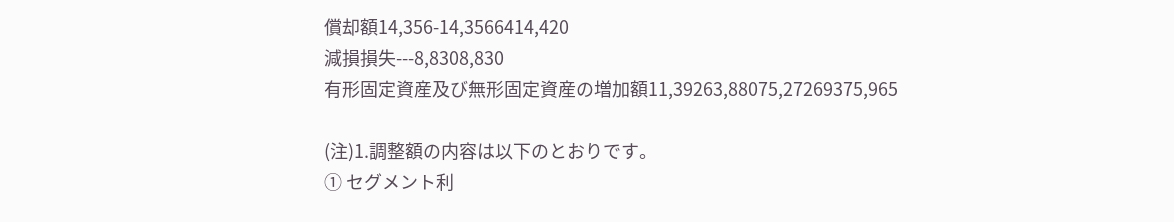償却額14,356-14,3566414,420
減損損失---8,8308,830
有形固定資産及び無形固定資産の増加額11,39263,88075,27269375,965

(注)1.調整額の内容は以下のとおりです。
① セグメント利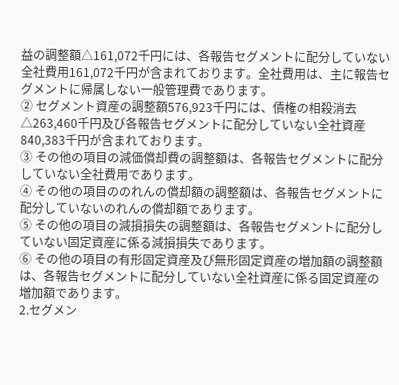益の調整額△161,072千円には、各報告セグメントに配分していない全社費用161,072千円が含まれております。全社費用は、主に報告セグメントに帰属しない一般管理費であります。
② セグメント資産の調整額576,923千円には、債権の相殺消去△263,460千円及び各報告セグメントに配分していない全社資産840,383千円が含まれております。
③ その他の項目の減価償却費の調整額は、各報告セグメントに配分していない全社費用であります。
④ その他の項目ののれんの償却額の調整額は、各報告セグメントに配分していないのれんの償却額であります。
⑤ その他の項目の減損損失の調整額は、各報告セグメントに配分していない固定資産に係る減損損失であります。
⑥ その他の項目の有形固定資産及び無形固定資産の増加額の調整額は、各報告セグメントに配分していない全社資産に係る固定資産の増加額であります。
2.セグメン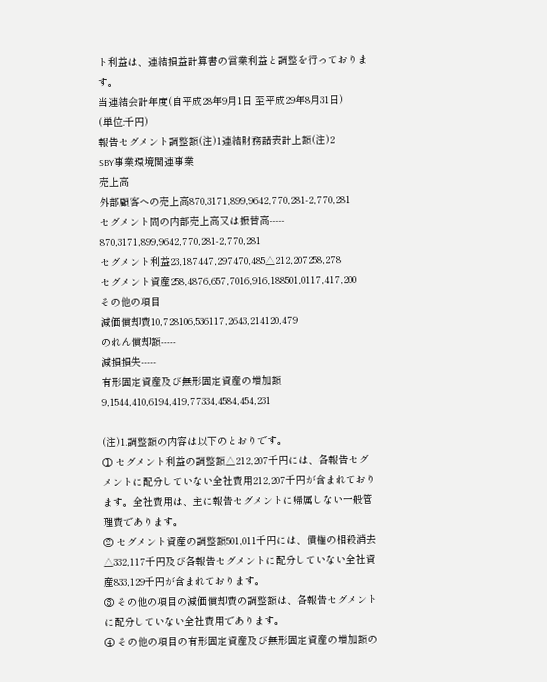ト利益は、連結損益計算書の営業利益と調整を行っております。
当連結会計年度(自平成28年9月1日 至平成29年8月31日)
(単位:千円)
報告セグメント調整額(注)1連結財務諸表計上額(注)2
SBY事業環境関連事業
売上高
外部顧客への売上高870,3171,899,9642,770,281-2,770,281
セグメント間の内部売上高又は振替高-----
870,3171,899,9642,770,281-2,770,281
セグメント利益23,187447,297470,485△212,207258,278
セグメント資産258,4876,657,7016,916,188501,0117,417,200
その他の項目
減価償却費10,728106,536117,2643,214120,479
のれん償却額-----
減損損失-----
有形固定資産及び無形固定資産の増加額9,1544,410,6194,419,77334,4584,454,231

(注)1.調整額の内容は以下のとおりです。
① セグメント利益の調整額△212,207千円には、各報告セグメントに配分していない全社費用212,207千円が含まれております。全社費用は、主に報告セグメントに帰属しない一般管理費であります。
② セグメント資産の調整額501,011千円には、債権の相殺消去△332,117千円及び各報告セグメントに配分していない全社資産833,129千円が含まれております。
③ その他の項目の減価償却費の調整額は、各報告セグメントに配分していない全社費用であります。
④ その他の項目の有形固定資産及び無形固定資産の増加額の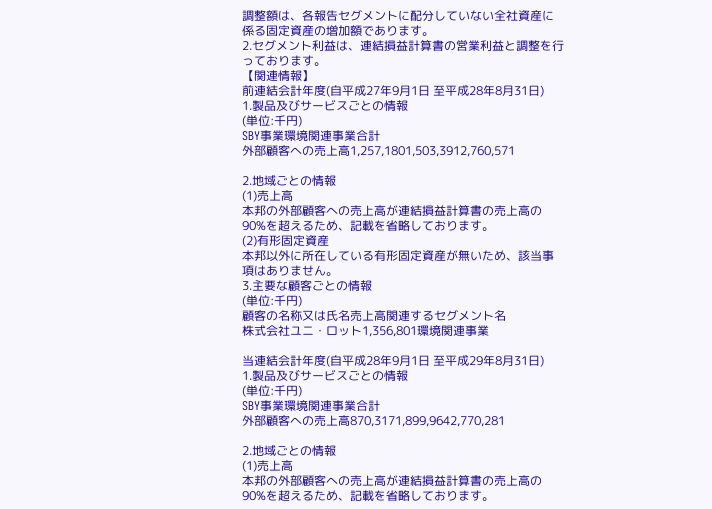調整額は、各報告セグメントに配分していない全社資産に係る固定資産の増加額であります。
2.セグメント利益は、連結損益計算書の営業利益と調整を行っております。
【関連情報】
前連結会計年度(自平成27年9月1日 至平成28年8月31日)
1.製品及びサービスごとの情報
(単位:千円)
SBY事業環境関連事業合計
外部顧客への売上高1,257,1801,503,3912,760,571

2.地域ごとの情報
(1)売上高
本邦の外部顧客への売上高が連結損益計算書の売上高の90%を超えるため、記載を省略しております。
(2)有形固定資産
本邦以外に所在している有形固定資産が無いため、該当事項はありません。
3.主要な顧客ごとの情報
(単位:千円)
顧客の名称又は氏名売上高関連するセグメント名
株式会社ユニ・ロット1,356,801環境関連事業

当連結会計年度(自平成28年9月1日 至平成29年8月31日)
1.製品及びサービスごとの情報
(単位:千円)
SBY事業環境関連事業合計
外部顧客への売上高870,3171,899,9642,770,281

2.地域ごとの情報
(1)売上高
本邦の外部顧客への売上高が連結損益計算書の売上高の90%を超えるため、記載を省略しております。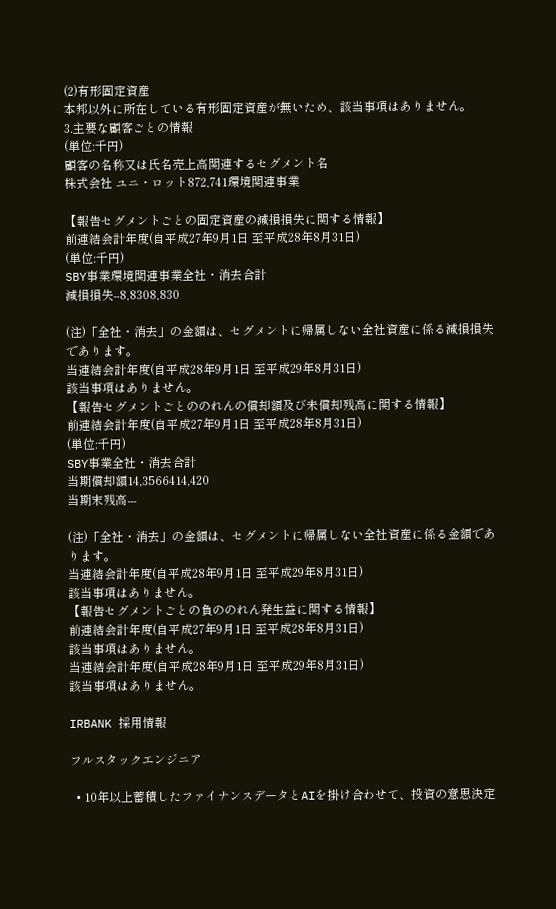(2)有形固定資産
本邦以外に所在している有形固定資産が無いため、該当事項はありません。
3.主要な顧客ごとの情報
(単位:千円)
顧客の名称又は氏名売上高関連するセグメント名
株式会社 ユニ・ロット872,741環境関連事業

【報告セグメントごとの固定資産の減損損失に関する情報】
前連結会計年度(自平成27年9月1日 至平成28年8月31日)
(単位:千円)
SBY事業環境関連事業全社・消去合計
減損損失--8,8308,830

(注)「全社・消去」の金額は、セグメントに帰属しない全社資産に係る減損損失であります。
当連結会計年度(自平成28年9月1日 至平成29年8月31日)
該当事項はありません。
【報告セグメントごとののれんの償却額及び未償却残高に関する情報】
前連結会計年度(自平成27年9月1日 至平成28年8月31日)
(単位:千円)
SBY事業全社・消去合計
当期償却額14,3566414,420
当期末残高---

(注)「全社・消去」の金額は、セグメントに帰属しない全社資産に係る金額であります。
当連結会計年度(自平成28年9月1日 至平成29年8月31日)
該当事項はありません。
【報告セグメントごとの負ののれん発生益に関する情報】
前連結会計年度(自平成27年9月1日 至平成28年8月31日)
該当事項はありません。
当連結会計年度(自平成28年9月1日 至平成29年8月31日)
該当事項はありません。

IRBANK 採用情報

フルスタックエンジニア

  • 10年以上蓄積したファイナンスデータとAIを掛け合わせて、投資の意思決定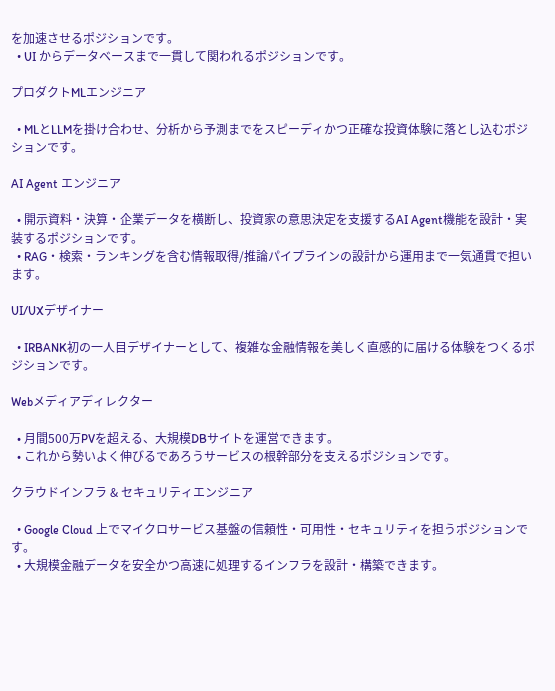を加速させるポジションです。
  • UI からデータベースまで一貫して関われるポジションです。

プロダクトMLエンジニア

  • MLとLLMを掛け合わせ、分析から予測までをスピーディかつ正確な投資体験に落とし込むポジションです。

AI Agent エンジニア

  • 開示資料・決算・企業データを横断し、投資家の意思決定を支援するAI Agent機能を設計・実装するポジションです。
  • RAG・検索・ランキングを含む情報取得/推論パイプラインの設計から運用まで一気通貫で担います。

UI/UXデザイナー

  • IRBANK初の一人目デザイナーとして、複雑な金融情報を美しく直感的に届ける体験をつくるポジションです。

Webメディアディレクター

  • 月間500万PVを超える、大規模DBサイトを運営できます。
  • これから勢いよく伸びるであろうサービスの根幹部分を支えるポジションです。

クラウドインフラ & セキュリティエンジニア

  • Google Cloud 上でマイクロサービス基盤の信頼性・可用性・セキュリティを担うポジションです。
  • 大規模金融データを安全かつ高速に処理するインフラを設計・構築できます。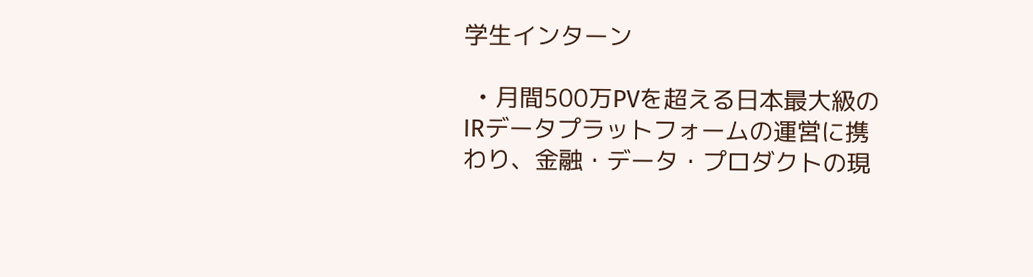学生インターン

  • 月間500万PVを超える日本最大級のIRデータプラットフォームの運営に携わり、金融・データ・プロダクトの現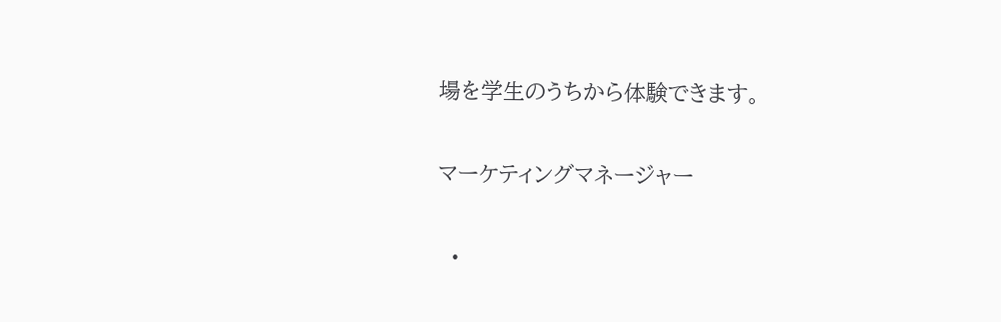場を学生のうちから体験できます。

マーケティングマネージャー

  •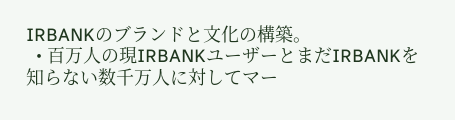IRBANKのブランドと文化の構築。
  • 百万人の現IRBANKユーザーとまだIRBANKを知らない数千万人に対してマー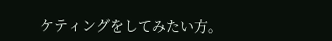ケティングをしてみたい方。